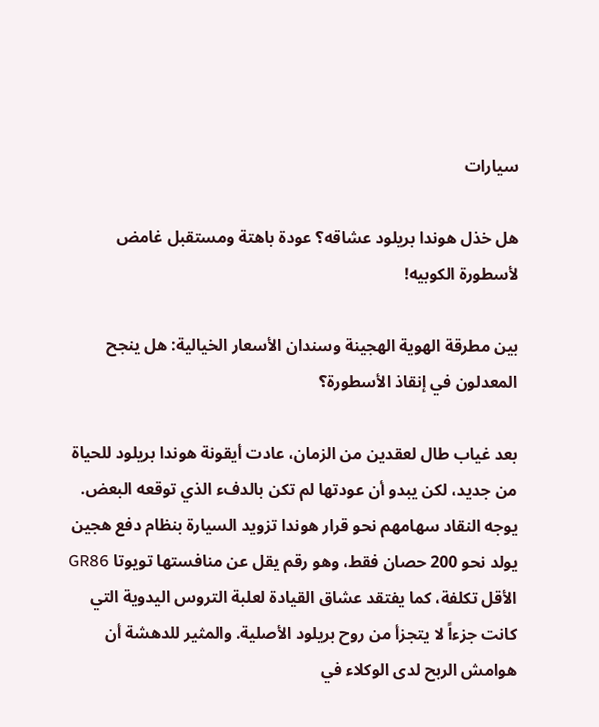سيارات

هل خذل هوندا بريلود عشاقه؟ عودة باهتة ومستقبل غامض لأسطورة الكوبيه!

بين مطرقة الهوية الهجينة وسندان الأسعار الخيالية: هل ينجح المعدلون في إنقاذ الأسطورة؟

بعد غياب طال لعقدين من الزمان، عادت أيقونة هوندا بريلود للحياة من جديد، لكن يبدو أن عودتها لم تكن بالدفء الذي توقعه البعض. يوجه النقاد سهامهم نحو قرار هوندا تزويد السيارة بنظام دفع هجين يولد نحو 200 حصان فقط، وهو رقم يقل عن منافستها تويوتا GR86 الأقل تكلفة، كما يفتقد عشاق القيادة لعلبة التروس اليدوية التي كانت جزءاً لا يتجزأ من روح بريلود الأصلية. والمثير للدهشة أن هوامش الربح لدى الوكلاء في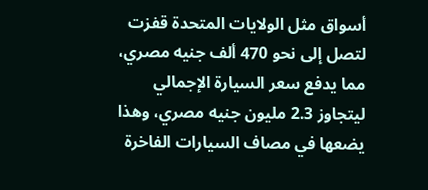أسواق مثل الولايات المتحدة قفزت لتصل إلى نحو 470 ألف جنيه مصري، مما يدفع سعر السيارة الإجمالي ليتجاوز 2.3 مليون جنيه مصري، وهذا يضعها في مصاف السيارات الفاخرة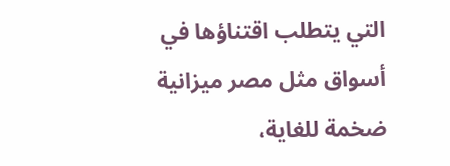التي يتطلب اقتناؤها في أسواق مثل مصر ميزانية ضخمة للغاية،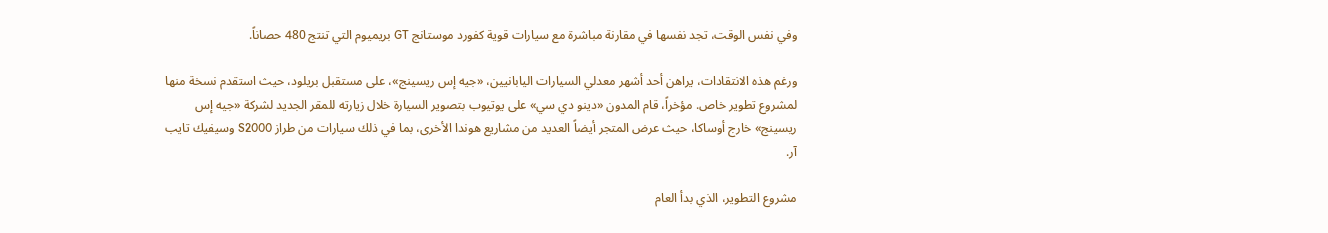وفي نفس الوقت، تجد نفسها في مقارنة مباشرة مع سيارات قوية كفورد موستانج GT بريميوم التي تنتج 480 حصاناً.

ورغم هذه الانتقادات، يراهن أحد أشهر معدلي السيارات اليابانيين، «جيه إس ريسينج»، على مستقبل بريلود، حيث استقدم نسخة منها لمشروع تطوير خاص. مؤخراً، قام المدون «دينو دي سي» على يوتيوب بتصوير السيارة خلال زيارته للمقر الجديد لشركة «جيه إس ريسينج» خارج أوساكا، حيث عرض المتجر أيضاً العديد من مشاريع هوندا الأخرى، بما في ذلك سيارات من طراز S2000 وسيفيك تايب آر.

مشروع التطوير، الذي بدأ العام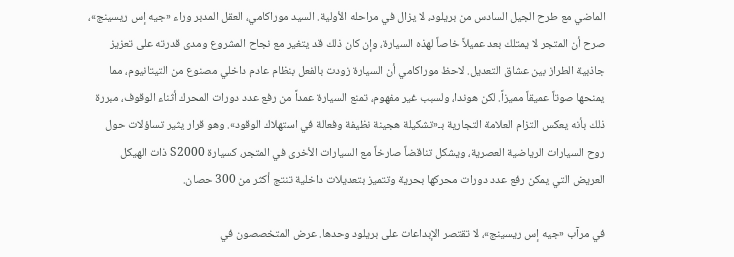الماضي مع طرح الجيل السادس من بريلود، لا يزال في مراحله الأولية. السيد موراكامي، العقل المدبر وراء «جيه إس ريسينج»، صرح أن المتجر لا يمتلك بعد عميلاً خاصاً لهذه السيارة، وإن كان ذلك قد يتغير مع نجاح المشروع ومدى قدرته على تعزيز جاذبية الطراز بين عشاق التعديل. لاحظ موراكامي أن السيارة زودت بالفعل بنظام عادم داخلي مصنوع من التيتانيوم، مما يمنحها صوتاً عميقاً مميزاً. لكن هوندا، ولسبب غير مفهوم، تمنع السيارة عمداً من رفع عدد دورات المحرك أثناء الوقوف، مبررة ذلك بأنه يعكس التزام العلامة التجارية بـ«تشكيلة هجينة نظيفة وفعالة في استهلاك الوقود». وهو قرار يثير تساؤلات حول روح السيارات الرياضية العصرية، ويشكل تناقضاً صارخاً مع السيارات الأخرى في المتجر، كسيارة S2000 ذات الهيكل العريض التي يمكن رفع عدد دورات محركها بحرية وتتميز بتعديلات داخلية تنتج أكثر من 300 حصان.

في مرآب «جيه إس ريسينج»، لا تقتصر الإبداعات على بريلود وحدها. عرض المتخصصون في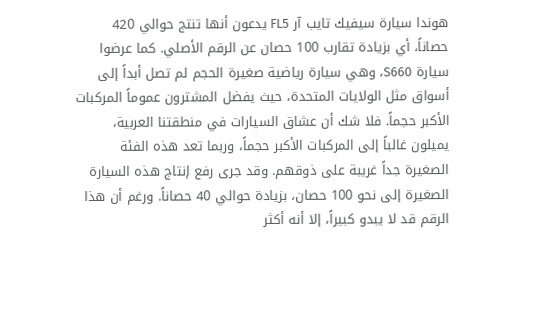هوندا سيارة سيفيك تايب آر FL5 يدعون أنها تنتج حوالي 420 حصاناً، أي بزيادة تقارب 100 حصان عن الرقم الأصلي. كما عرضوا سيارة S660، وهي سيارة رياضية صغيرة الحجم لم تصل أبداً إلى أسواق مثل الولايات المتحدة، حيث يفضل المشترون عموماً المركبات الأكبر حجماً. فلا شك أن عشاق السيارات في منطقتنا العربية، يميلون غالباً إلى المركبات الأكبر حجماً، وربما تعد هذه الفئة الصغيرة جداً غريبة على ذوقهم. وقد جرى رفع إنتاج هذه السيارة الصغيرة إلى نحو 100 حصان، بزيادة حوالي 40 حصاناً. ورغم أن هذا الرقم قد لا يبدو كبيراً، إلا أنه أكثر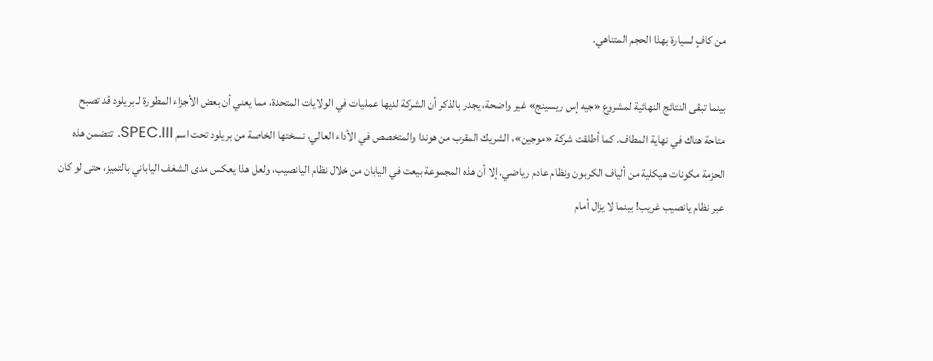من كافٍ لسيارة بهذا الحجم المتناهي.

بينما تبقى النتائج النهائية لمشروع «جيه إس ريسينج» غير واضحة، يجدر بالذكر أن الشركة لديها عمليات في الولايات المتحدة، مما يعني أن بعض الأجزاء المطورة لـ بريلود قد تصبح متاحة هناك في نهاية المطاف. كما أطلقت شركة «موجين»، الشريك المقرب من هوندا والمتخصص في الأداء العالي، نسختها الخاصة من بريلود تحت اسم SPEC.III. تتضمن هذه الحزمة مكونات هيكلية من ألياف الكربون ونظام عادم رياضي. إلا أن هذه المجموعة بيعت في اليابان من خلال نظام اليانصيب، ولعل هذا يعكس مدى الشغف الياباني بالتميز، حتى لو كان عبر نظام يانصيب غريب! بينما لا يزال أمام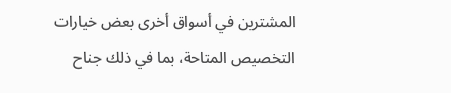المشترين في أسواق أخرى بعض خيارات التخصيص المتاحة، بما في ذلك جناح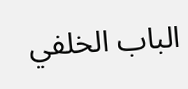الباب الخلفي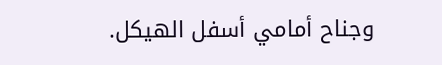وجناح أمامي أسفل الهيكل.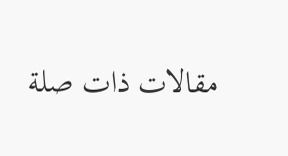مقالات ذات صلة